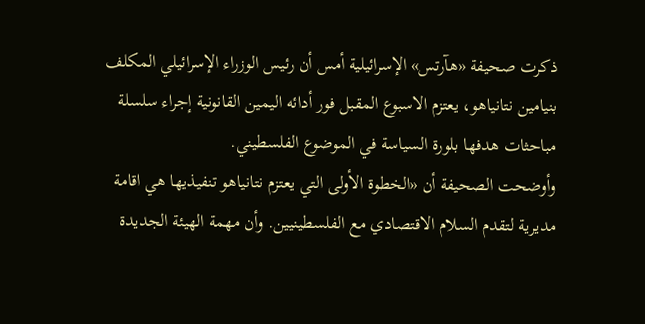ذكرت صحيفة «هآرتس» الإسرائيلية أمس أن رئيس الوزراء الإسرائيلي المكلف بنيامين نتانياهو، يعتزم الاسبوع المقبل فور أدائه اليمين القانونية إجراء سلسلة مباحثات هدفها بلورة السياسة في الموضوع الفلسطيني.
وأوضحت الصحيفة أن «الخطوة الأولى التي يعتزم نتانياهو تنفيذيها هي اقامة مديرية لتقدم السلام الاقتصادي مع الفلسطينيين. وأن مهمة الهيئة الجديدة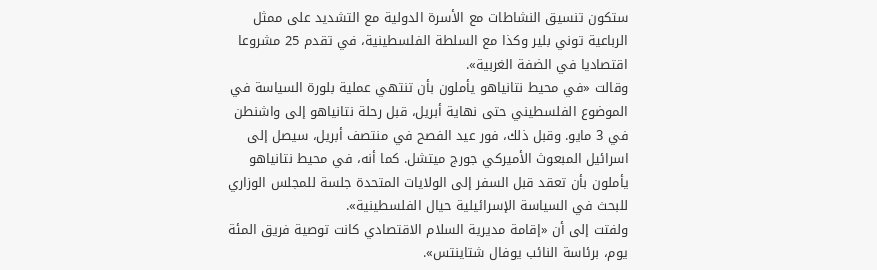ستكون تنسيق النشاطات مع الأسرة الدولية مع التشديد على ممثل الرباعية توني بلير وكذا مع السلطة الفلسطينية، في تقدم 25 مشروعا اقتصاديا في الضفة الغربية».
وقالت «في محيط نتانياهو يأملون بأن تنتهي عملية بلورة السياسة في الموضوع الفلسطيني حتى نهاية أبريل، قبل رحلة نتانياهو إلى واشنطن في 3 مايو. وقبل ذلك، فور عيد الفصح في منتصف أبريل، سيصل إلى اسرائيل المبعوث الأميركي جورج ميتشل. كما أنه، في محيط نتانياهو يأملون بأن تعقد قبل السفر إلى الولايات المتحدة جلسة للمجلس الوزاري للبحث في السياسة الإسرائيلية حيال الفلسطينية».
ولفتت إلى أن «إقامة مديرية السلام الاقتصادي كانت توصية فريق المئة يوم، برئاسة النائب يوفال شتاينتس».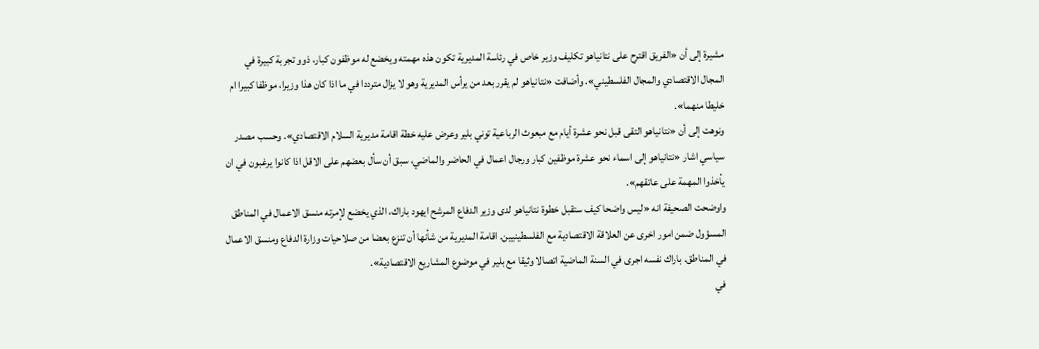مشيرة إلى أن «الفريق اقترح على نتانياهو تكليف وزير خاص في رئاسة المديرية تكون هذه مهمته ويخضع له موظفون كبار، ذوو تجربة كبيرة في المجال الاقتصادي والمجال الفلسطيني». وأضافت «نتانياهو لم يقرر بعد من يرأس المديرية وهو لا يزال مترددا في ما اذا كان هذا وزيرا، موظفا كبيرا ام خليطا منهما».
ونوهت إلى أن «نتانياهو التقى قبل نحو عشرة أيام مع مبعوث الرباعية توني بلير وعرض عليه خطة اقامة مديرية السلام الاقتصادي». وحسب مصدر سياسي اشار «نتانياهو إلى اسماء نحو عشرة موظفين كبار ورجال اعمال في الحاضر والماضي، سبق أن سأل بعضهم على الاقل اذا كانوا يرغبون في ان يأخذوا المهمة على عاتقهم».
واوضحت الصحيفة انه «ليس واضحا كيف ستقبل خطوة نتانياهو لدى وزير الدفاع المرشح ايهود باراك، الذي يخضع لإمرته منسق الاعمال في المناطق المسؤول ضمن امور اخرى عن العلاقة الاقتصادية مع الفلسطينيين. اقامة المديرية من شأنها أن تنزع بعضا من صلاحيات وزارة الدفاع ومنسق الاعمال في المناطق. باراك نفسه اجرى في السنة الماضية اتصالا وثيقا مع بلير في موضوع المشاريع الاقتصادية».
في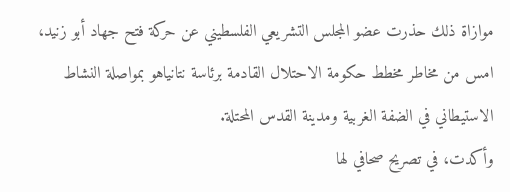موازاة ذلك حذرت عضو المجلس التشريعي الفلسطيني عن حركة فتح جهاد أبو زنيد، امس من مخاطر مخطط حكومة الاحتلال القادمة برئاسة نتانياهو بمواصلة النشاط الاستيطاني في الضفة الغربية ومدينة القدس المحتلة.
وأكدت، في تصريح صحافي لها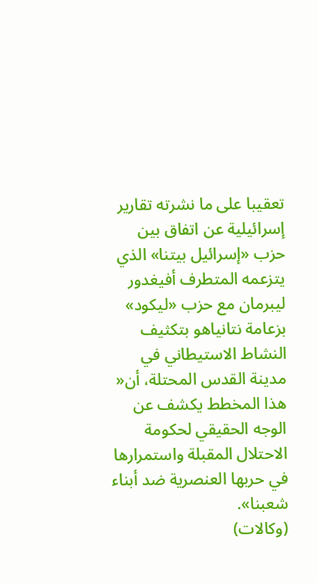تعقيبا على ما نشرته تقارير إسرائيلية عن اتفاق بين حزب «إسرائيل بيتنا» الذي يتزعمه المتطرف أفيغدور ليبرمان مع حزب «ليكود» بزعامة نتانياهو بتكثيف النشاط الاستيطاني في مدينة القدس المحتلة، أن« هذا المخطط يكشف عن الوجه الحقيقي لحكومة الاحتلال المقبلة واستمرارها في حربها العنصرية ضد أبناء شعبنا».
(وكالات)